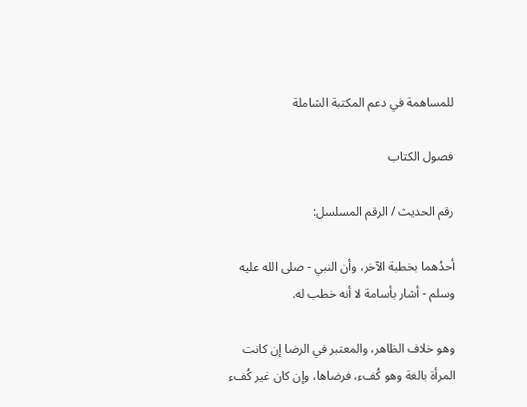للمساهمة في دعم المكتبة الشاملة

فصول الكتاب

رقم الحديث / الرقم المسلسل:

أحدُهما بخطبة الآخر، وأن النبي - صلى الله عليه وسلم - أشار بأسامة لا أنه خطب له.

وهو خلاف الظاهر، والمعتبر في الرضا إن كانت المرأة بالغة وهو كُفء، فرضاها، وإن كان غير كُفء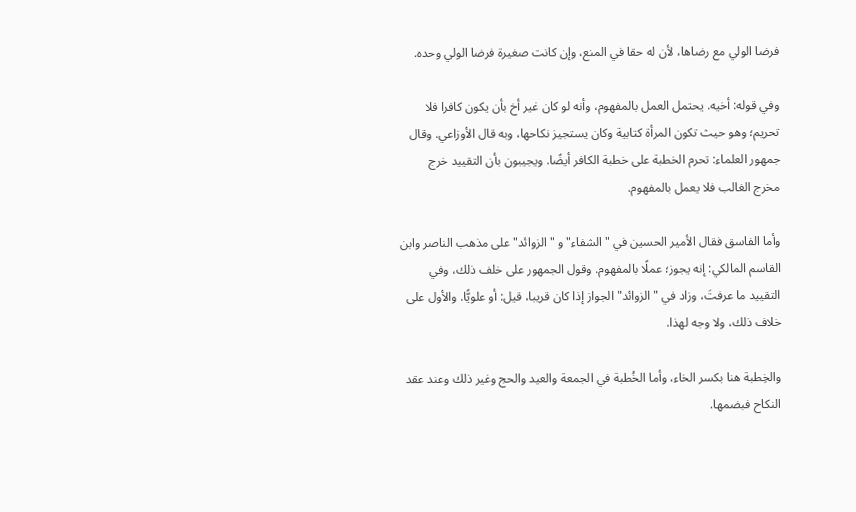فرضا الولي مع رضاها، لأن له حقا في المنع، وإن كانت صغيرة فرضا الولي وحده.

وفي قوله: أخيه. يحتمل العمل بالمفهوم، وأنه لو كان غير أخ بأن يكون كافرا فلا تحريم؛ وهو حيث تكون المرأة كتابية وكان يستجيز نكاحها، وبه قال الأوزاعي. وقال جمهور العلماء: تحرم الخطبة على خطبة الكافر أيضًا. ويجيبون بأن التقييد خرج مخرج الغالب فلا يعمل بالمفهوم.

وأما الفاسق فقال الأمير الحسين في "الشفاء" و "الزوائد" على مذهب الناصر وابن القاسم المالكي: إنه يجوز؛ عملًا بالمفهوم. وقول الجمهور على خلف ذلك، وفي التقييد ما عرفتَ، وزاد في "الزوائد" الجواز إذا كان قريبا، قيل: أو علويًّا. والأول على خلاف ذلك، ولا وجه لهذا.

والخِطبة هنا بكسر الخاء، وأما الخُطبة في الجمعة والعيد والحج وغير ذلك وعند عقد النكاح فبضمها.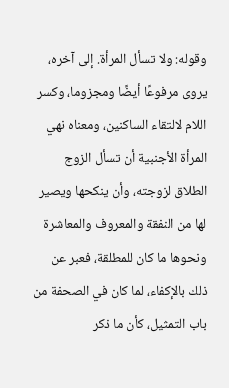وقوله: ولا تسأل المرأة. إلى آخره، يروى مرفوعًا أيضًا ومجزوما، وكسر اللام لالتقاء الساكنين، ومعناه نهي المرأة الأجنبية أن تسأل الزوج الطلاق لزوجته، وأن ينكحها ويصير لها من النفقة والمعروف والمعاشرة ونحوها ما كان للمطلقة، فعبر عن ذلك بالإكفاء، لما كان في الصحفة من باب التمثيل، كأن ما ذكر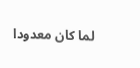لما كان معدودا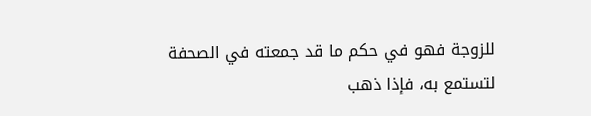للزوجة فهو في حكم ما قد جمعته في الصحفة لتستمع به، فإذا ذهب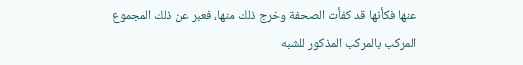عنها فكأنها قد كفأت الصحفة وخرج ذلك منها، فعبر عن ذلك المجموع المركب بالمركب المذكور للشبه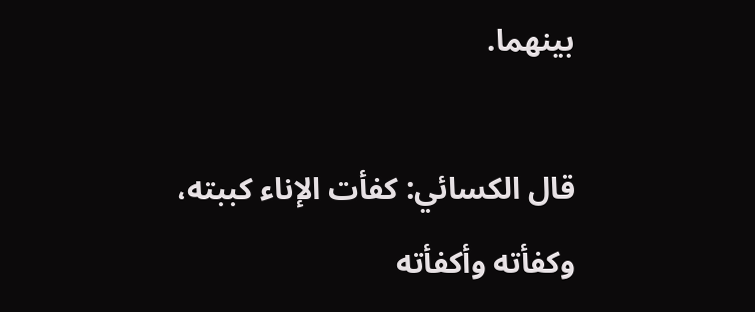بينهما.

قال الكسائي: كفأت الإناء كببته، وكفأته وأكفأته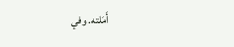أَمَلته. وفي